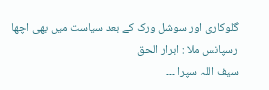گلوکاری اور سوشل ورک کے بعد سیاست میں بھی اچھا رسپانس ملا : ابرار الحق
سیف اللہ سپرا ۔۔۔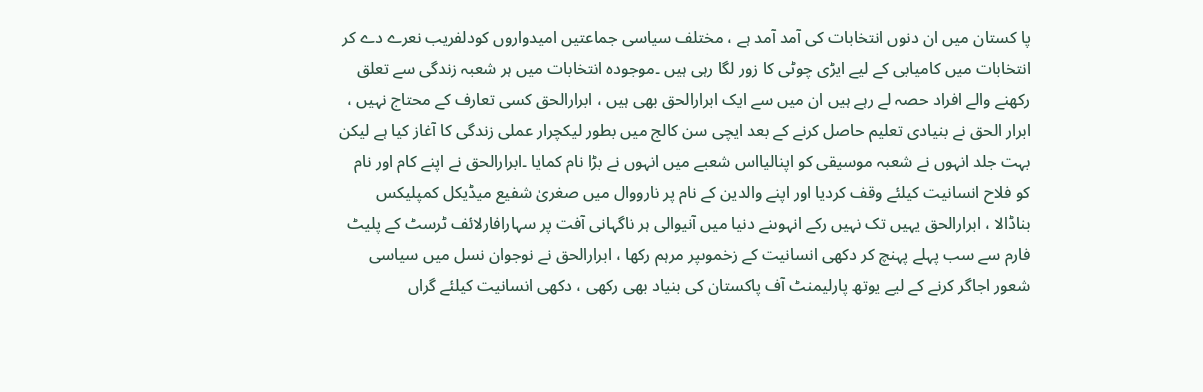پا کستان میں ان دنوں انتخابات کی آمد آمد ہے ، مختلف سیاسی جماعتیں امیدواروں کودلفریب نعرے دے کر انتخابات میں کامیابی کے لیے ایڑی چوٹی کا زور لگا رہی ہیں ۔موجودہ انتخابات میں ہر شعبہ زندگی سے تعلق رکھنے والے افراد حصہ لے رہے ہیں ان میں سے ایک ابرارالحق بھی ہیں ، ابرارالحق کسی تعارف کے محتاج نہیں ، ابرار الحق نے بنیادی تعلیم حاصل کرنے کے بعد ایچی سن کالج میں بطور لیکچرار عملی زندگی کا آغاز کیا ہے لیکن بہت جلد انہوں نے شعبہ موسیقی کو اپنالیااس شعبے میں انہوں نے بڑا نام کمایا ۔ابرارالحق نے اپنے کام اور نام کو فلاح انسانیت کیلئے وقف کردیا اور اپنے والدین کے نام پر نارووال میں صغریٰ شفیع میڈیکل کمپلیکس بناڈالا ، ابرارالحق یہیں تک نہیں رکے انہوںنے دنیا میں آنیوالی ہر ناگہانی آفت پر سہارافارلائف ٹرسٹ کے پلیٹ فارم سے سب پہلے پہنچ کر دکھی انسانیت کے زخموںپر مرہم رکھا ، ابرارالحق نے نوجوان نسل میں سیاسی شعور اجاگر کرنے کے لیے یوتھ پارلیمنٹ آف پاکستان کی بنیاد بھی رکھی ، دکھی انسانیت کیلئے گراں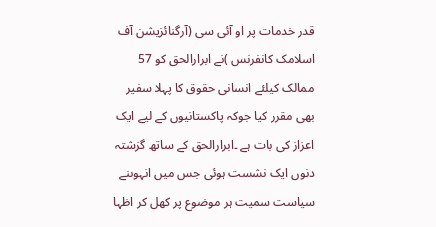قدر خدمات پر او آئی سی (آرگنائزیشن آف اسلامک کانفرنس )نے ابرارالحق کو 57 ممالک کیلئے انسانی حقوق کا پہلا سفیر بھی مقرر کیا جوکہ پاکستانیوں کے لیے ایک اعزاز کی بات ہے ۔ابرارالحق کے ساتھ گزشتہ دنوں ایک نشست ہوئی جس میں انہوںنے سیاست سمیت ہر موضوع پر کھل کر اظہا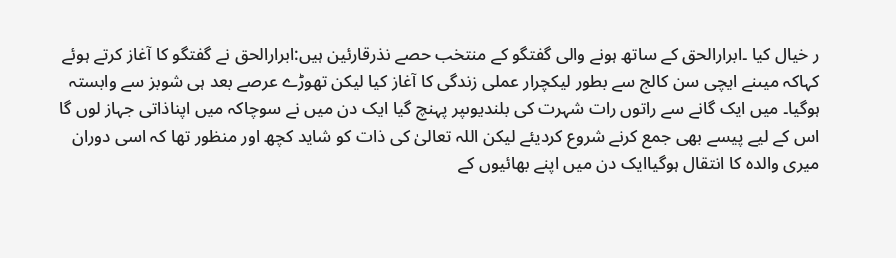ر خیال کیا ۔ابرارالحق کے ساتھ ہونے والی گفتگو کے منتخب حصے نذرقارئین ہیں:ابرارالحق نے گفتگو کا آغاز کرتے ہوئے کہاکہ میںنے ایچی سن کالج سے بطور لیکچرار عملی زندگی کا آغاز کیا لیکن تھوڑے عرصے بعد ہی شوبز سے وابستہ ہوگیا۔ میں ایک گانے سے راتوں رات شہرت کی بلندیوںپر پہنچ گیا ایک دن میں نے سوچاکہ میں اپناذاتی جہاز لوں گا اس کے لیے پیسے بھی جمع کرنے شروع کردیئے لیکن اللہ تعالیٰ کی ذات کو شاید کچھ اور منظور تھا کہ اسی دوران میری والدہ کا انتقال ہوگیاایک دن میں اپنے بھائیوں کے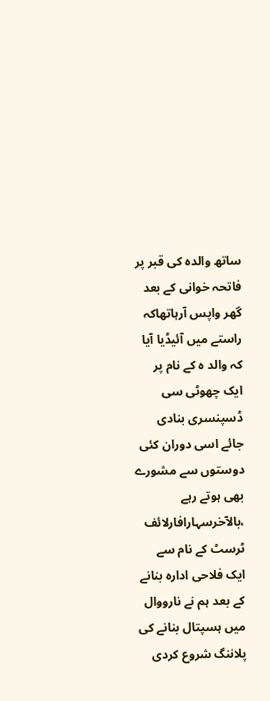ساتھ والدہ کی قبر پر فاتحہ خوانی کے بعد گھر واپس آرہاتھاکہ راستے میں آئیڈیا آیا کہ والد ہ کے نام پر ایک چھوٹی سی ڈسپنسری بنادی جائے اسی دوران کئی دوستوں سے مشورے بھی ہوتے رہے ،بالآخرسہارافارلائف ٹرسٹ کے نام سے ایک فلاحی ادارہ بنانے کے بعد ہم نے نارووال میں ہسپتال بنانے کی پلاننگ شروع کردی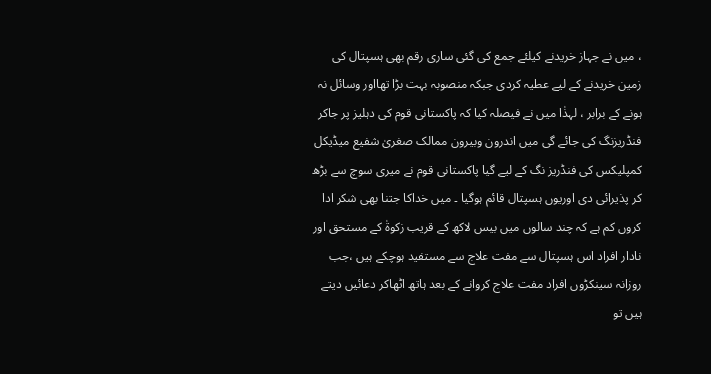، میں نے جہاز خریدنے کیلئے جمع کی گئی ساری رقم بھی ہسپتال کی زمین خریدنے کے لیے عطیہ کردی جبکہ منصوبہ بہت بڑا تھااور وسائل نہ ہونے کے برابر ، لہذٰا میں نے فیصلہ کیا کہ پاکستانی قوم کی دہلیز پر جاکر فنڈریزنگ کی جائے گی میں اندرون وبیرون ممالک صغریٰ شفیع میڈیکل کمپلیکس کی فنڈریز نگ کے لیے گیا پاکستانی قوم نے میری سوچ سے بڑھ کر پذیرائی دی اوریوں ہسپتال قائم ہوگیا ۔ میں خداکا جتنا بھی شکر ادا کروں کم ہے کہ چند سالوں میں بیس لاکھ کے قریب زکوةٰ کے مستحق اور نادار افراد اس ہسپتال سے مفت علاج سے مستفید ہوچکے ہیں ،جب روزانہ سینکڑوں افراد مفت علاج کروانے کے بعد ہاتھ اٹھاکر دعائیں دیتے ہیں تو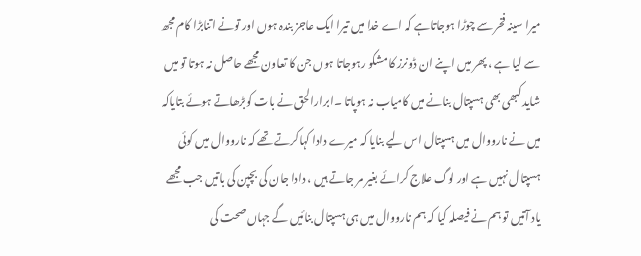میرا سینہ فخر سے چوڑا ہوجاتاہے کہ اے خدا میں تیرا ایک عاجز بندہ ہوں اور تونے اتنابڑا کام مجھ سے لیا ہے ، پھر میں اپنے ان ڈونرز کا مشکو رہوجاتا ہوں جن کا تعاون مجھے حاصل نہ ہوتا تو میں شاید کبھی بھی ہسپتال بنانے میں کامیاب نہ ہوپاتا ۔ابرارالحق نے بات کوبڑھاتے ہوئے بتایاکہ میں نے نارووال میں ہسپتال اس لیے بنایا کہ میرے دادا کہاکرتے تھے کہ نارووال میں کوئی ہسپتال نہیں ہے اور لوگ علاج کرائے بغیر مر جاتے ہیں ، دادا جان کی بچپن کی باتیں جب مجھے یاد آتیں تو ہم نے فیصلہ کیا کہ ہم نارووال میں ہی ہسپتال بنائیں گے جہاں صحت کی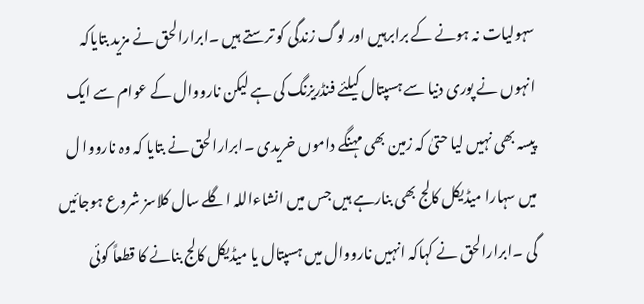سہولیات نہ ہونے کے برابرہیں اور لوگ زندگی کو ترستے ہیں ۔ابرارالحق نے مزید بتایاکہ انہوں نے پوری دنیا سے ہسپتال کیلئے فنڈریزنگ کی ہے لیکن نارووال کے عوام سے ایک پیسہ بھی نہیں لیا حتیٰ کہ زمین بھی مہنگے داموں خریدی ۔ابرارالحق نے بتایا کہ وہ نارووا ل میں سہارا میڈیکل کالج بھی بنارہے ہیں جس میں انشاءاللہ اگلے سال کلاسز شروع ہوجائیں گی ۔ابرارالحق نے کہاکہ انہیں نارووال میں ہسپتال یا میڈیکل کالج بنانے کا قطعاً کوئی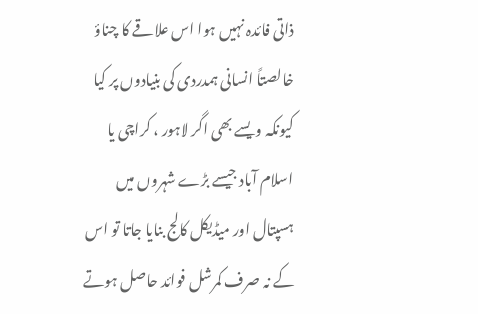ذاتی فائدہ نہیں ہوا اس علاقے کا چناؤ خالصتاً انسانی ہمدردی کی بنیادوں پر کیا کیونکہ ویسے بھی اگر لاہور ، کراچی یا اسلام آباد جیسے بڑے شہروں میں ہسپتال اور میڈیکل کالج بنایا جاتا تو اس کے نہ صرف کمرشل فوائد حاصل ہوتے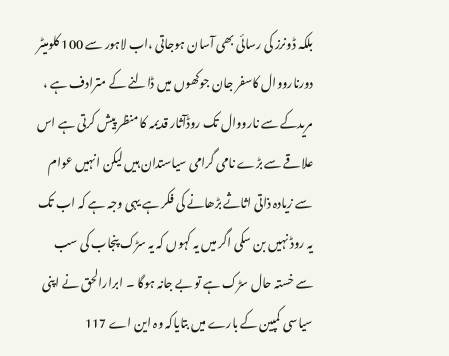بلکہ ڈونرز کی رسائی بھی آسان ہوجاتی ،اب لاہور سے 100 کلومیٹر دورنارووال کاسفر جان جوکھوں میں ڈالنے کے مترادف ہے ، مریدکے سے نارووال تک روڈآثار قدیمہ کا منظر پیش کرتی ہے اس علاقے سے بڑے نامی گرامی سیاستدان ہیں لیکن انہیں عوام سے زیادہ ذاتی اثاثے بڑھانے کی فکر ہے یہی وجہ ہے کہ اب تک یہ روڈ نہیں بن سکی اگر میں یہ کہوں کہ یہ سڑک پنجاب کی سب سے خستہ حال سڑک ہے تو بے جانہ ہوگا ۔ ابرارالحق نے اپنی سیاسی کمپین کے بارے میں بتایاکہ وہ این اے 117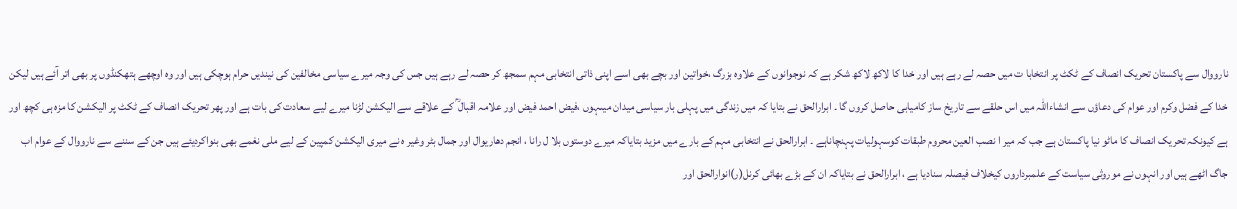نارووال سے پاکستان تحریک انصاف کے ٹکٹ پر انتخابا ت میں حصہ لے رہے ہیں اور خدا کا لاکھ لاکھ شکر ہے کہ نوجوانوں کے علاوہ بزرگ ،خواتین اور بچے بھی اسے اپنی ذاتی انتخابی مہم سمجھ کر حصہ لے رہے ہیں جس کی وجہ میرے سیاسی مخالفین کی نیندیں حرام ہوچکی ہیں اور وہ اوچھے ہتھکنڈوں پر بھی اتر آئے ہیں لیکن خدا کے فضل وکرم اور عوام کی دعاؤں سے انشاءاللہ میں اس حلقے سے تاریخ ساز کامیابی حاصل کروں گا ۔ ابرارالحق نے بتایا کہ میں زندگی میں پہلی بار سیاسی میدان میںہوں ،فیض احمد فیض اور علامہ اقبال ؒ کے علاقے سے الیکشن لڑنا میرے لیے سعادت کی بات ہے اور پھر تحریک انصاف کے ٹکٹ پر الیکشن کا مزہ ہی کچھ اور ہے کیونکہ تحریک انصاف کا ماٹو نیا پاکستان ہے جب کہ میر ا نصب العین محروم طبقات کوسہولیات پہنچاناہے ۔ ابرارالحق نے انتخابی مہم کے بارے میں مزید بتایاکہ میرے دوستوں بلا ل رانا ، انجم دھاریوال اور جمال بٹر وغیر ہ نے میری الیکشن کمپین کے لیے ملی نغمے بھی بنواکردیئے ہیں جن کے سننے سے نارووال کے عوام اب جاگ اٹھے ہیں اور انہوں نے موروثی سیاست کے علمبرداروں کیخلاف فیصلہ سنادیا ہے ، ابرارالحق نے بتایاکہ ان کے بڑے بھائی کرنل(ر)انوارالحق اور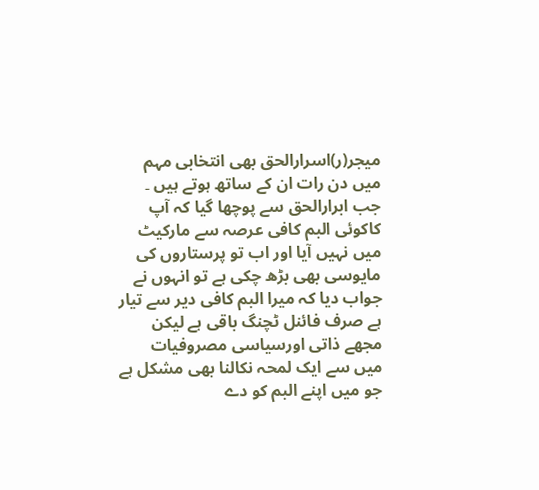میجر(ر)اسرارالحق بھی انتخابی مہم میں دن رات ان کے ساتھ ہوتے ہیں ۔ جب ابرارالحق سے پوچھا گیا کہ آپ کاکوئی البم کافی عرصہ سے مارکیٹ میں نہیں آیا اور اب تو پرستاروں کی مایوسی بھی بڑھ چکی ہے تو انہوں نے جواب دیا کہ میرا البم کافی دیر سے تیار ہے صرف فائنل ٹچنگ باقی ہے لیکن مجھے ذاتی اورسیاسی مصروفیات میں سے ایک لمحہ نکالنا بھی مشکل ہے جو میں اپنے البم کو دے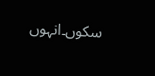سکوں۔انہوں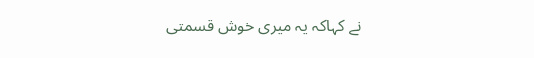نے کہاکہ یہ میری خوش قسمتی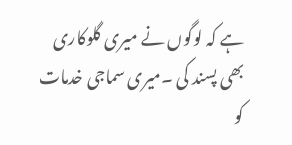ہے کہ لوگوں نے میری گلوکاری بھی پسند کی ۔میری سماجی خدمات کو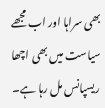بھی سراہا اور اب مجھے سیاست میں بھی اچھا ریسپانس مل رہا ہے۔